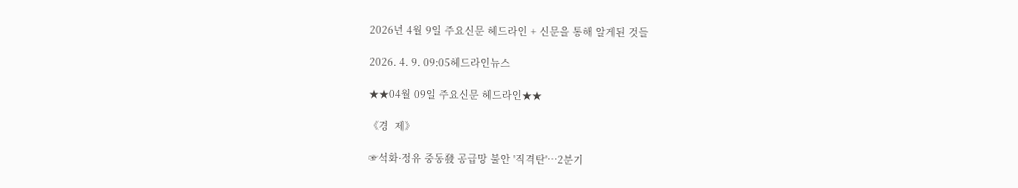2026년 4월 9일 주요신문 헤드라인 + 신문을 통해 알게된 것들

2026. 4. 9. 09:05헤드라인뉴스

★★04월 09일 주요신문 헤드라인★★

《경  제》

☞석화·정유 중동發 공급망 불안 '직격탄'…2분기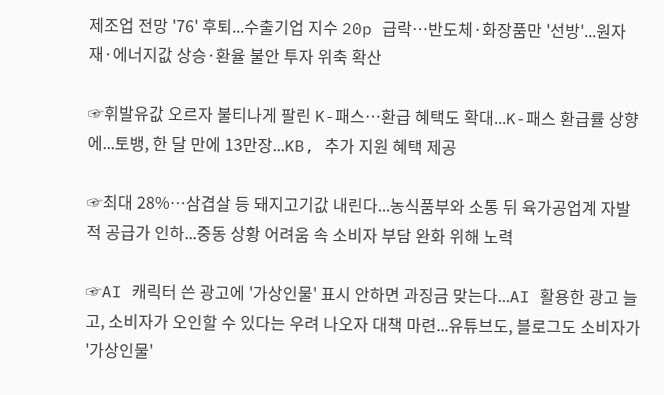제조업 전망 '76' 후퇴...수출기업 지수 20p 급락…반도체·화장품만 '선방'...원자재·에너지값 상승·환율 불안 투자 위축 확산

☞휘발유값 오르자 불티나게 팔린 K-패스…환급 혜택도 확대...K-패스 환급률 상향에...토뱅, 한 달 만에 13만장...KB, 추가 지원 혜택 제공

☞최대 28%…삼겹살 등 돼지고기값 내린다...농식품부와 소통 뒤 육가공업계 자발적 공급가 인하...중동 상황 어려움 속 소비자 부담 완화 위해 노력

☞AI 캐릭터 쓴 광고에 '가상인물' 표시 안하면 과징금 맞는다...AI 활용한 광고 늘고, 소비자가 오인할 수 있다는 우려 나오자 대책 마련...유튜브도, 블로그도 소비자가 '가상인물'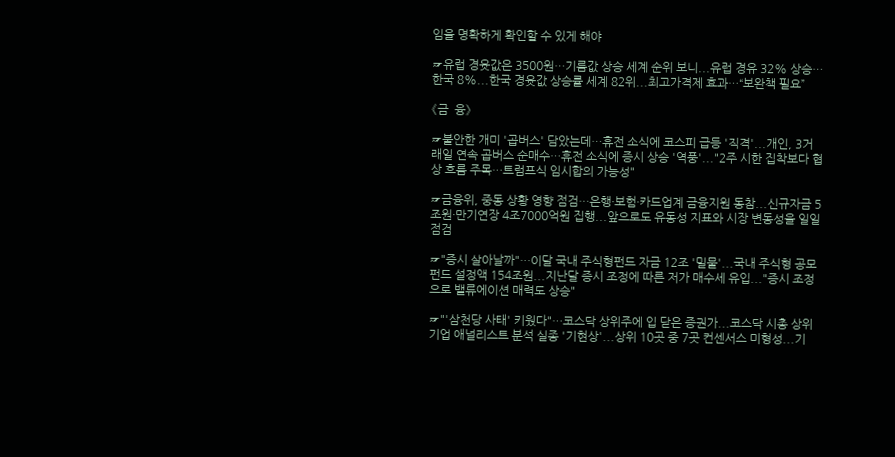임을 명확하게 확인할 수 있게 해야

☞유럽 경윳값은 3500원…기름값 상승 세계 순위 보니...유럽 경유 32% 상승…한국 8%...한국 경윳값 상승률 세계 82위...최고가격제 효과…“보완책 필요”

《금  융》

☞불안한 개미 '곱버스' 담았는데…휴전 소식에 코스피 급등 '직격'...개인, 3거래일 연속 곱버스 순매수…휴전 소식에 증시 상승 '역풍'..."2주 시한 집착보다 협상 흐름 주목…트럼프식 임시합의 가능성"

☞금융위, 중동 상황 영향 점검…은행·보험·카드업계 금융지원 동참...신규자금 5조원·만기연장 4조7000억원 집행...앞으로도 유동성 지표와 시장 변동성을 일일 점검

☞"증시 살아날까"…이달 국내 주식형펀드 자금 12조 '밀물'...국내 주식형 공모펀드 설정액 154조원...지난달 증시 조정에 따른 저가 매수세 유입..."증시 조정으로 밸류에이션 매력도 상승"

☞"'삼천당 사태' 키웠다"…코스닥 상위주에 입 닫은 증권가...코스닥 시총 상위 기업 애널리스트 분석 실종 '기현상'...상위 10곳 중 7곳 컨센서스 미형성...기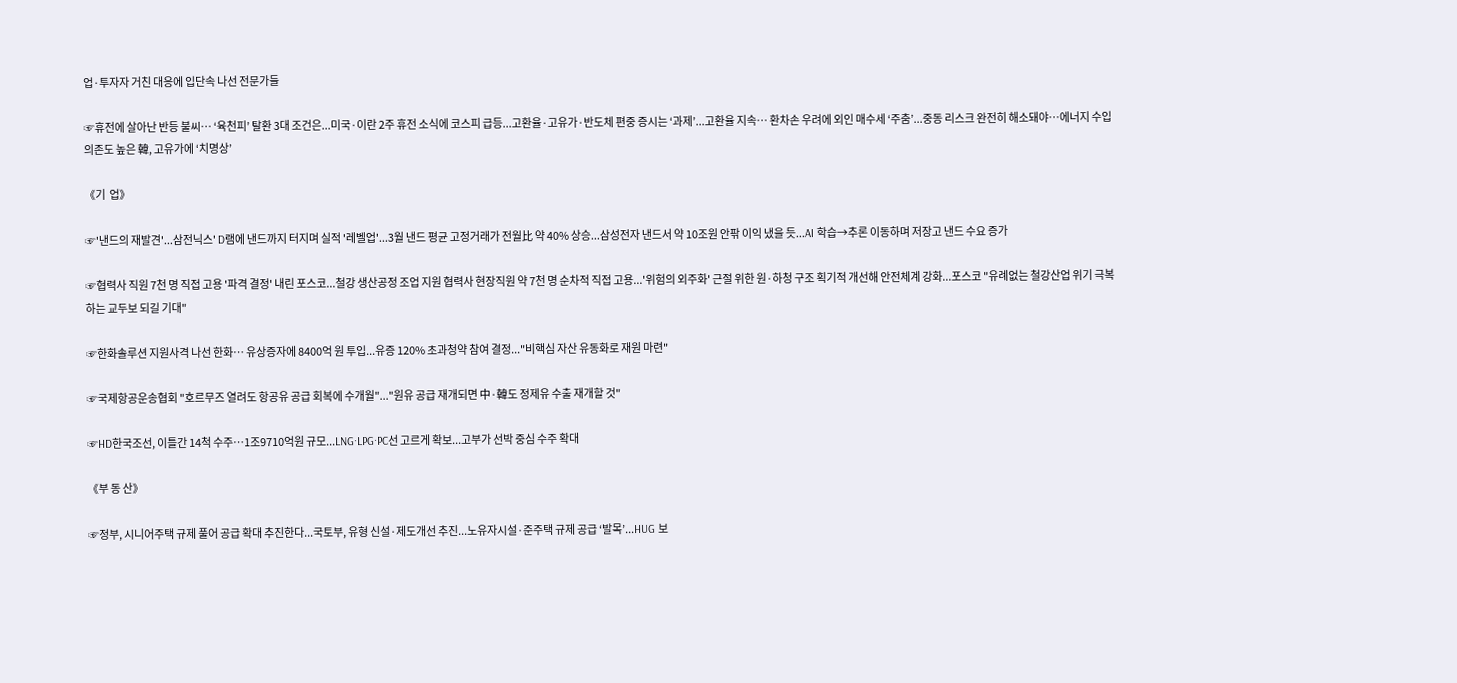업·투자자 거친 대응에 입단속 나선 전문가들

☞휴전에 살아난 반등 불씨… ‘육천피’ 탈환 3대 조건은...미국·이란 2주 휴전 소식에 코스피 급등...고환율·고유가·반도체 편중 증시는 ‘과제’...고환율 지속… 환차손 우려에 외인 매수세 ‘주춤’...중동 리스크 완전히 해소돼야…에너지 수입 의존도 높은 韓, 고유가에 ‘치명상’

《기  업》

☞'낸드의 재발견'...삼전닉스' D램에 낸드까지 터지며 실적 '레벨업'...3월 낸드 평균 고정거래가 전월比 약 40% 상승...삼성전자 낸드서 약 10조원 안팎 이익 냈을 듯...AI 학습→추론 이동하며 저장고 낸드 수요 증가

☞협력사 직원 7천 명 직접 고용 '파격 결정' 내린 포스코...철강 생산공정 조업 지원 협력사 현장직원 약 7천 명 순차적 직접 고용...'위험의 외주화' 근절 위한 원·하청 구조 획기적 개선해 안전체계 강화...포스코 "유례없는 철강산업 위기 극복하는 교두보 되길 기대"

☞한화솔루션 지원사격 나선 한화… 유상증자에 8400억 원 투입...유증 120% 초과청약 참여 결정..."비핵심 자산 유동화로 재원 마련"

☞국제항공운송협회 "호르무즈 열려도 항공유 공급 회복에 수개월"..."원유 공급 재개되면 中·韓도 정제유 수출 재개할 것"

☞HD한국조선, 이틀간 14척 수주…1조9710억원 규모...LNG·LPG·PC선 고르게 확보...고부가 선박 중심 수주 확대

《부 동 산》

☞정부, 시니어주택 규제 풀어 공급 확대 추진한다...국토부, 유형 신설·제도개선 추진...노유자시설·준주택 규제 공급 ‘발목’...HUG 보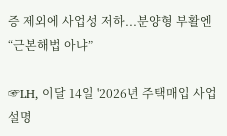증 제외에 사업성 저하...분양형 부활엔 “근본해법 아냐”

☞LH, 이달 14일 '2026년 주택매입 사업설명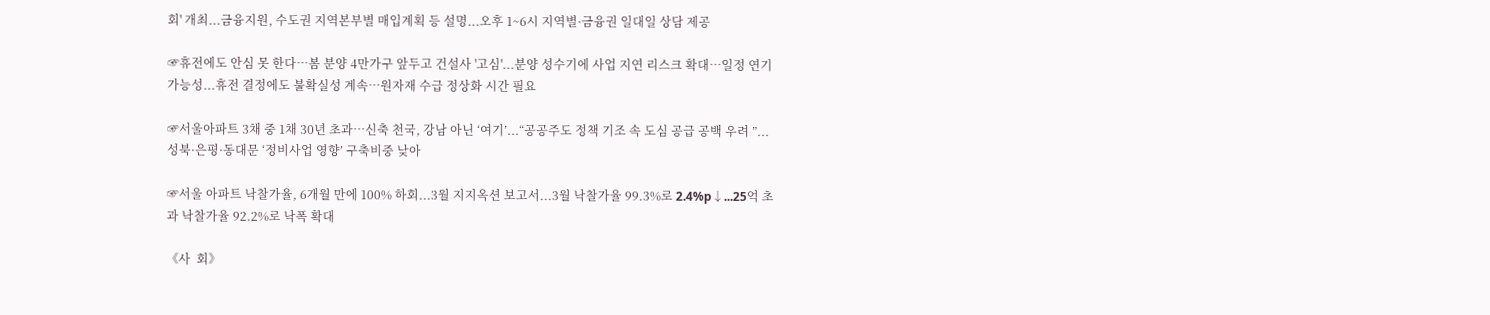회' 개최...금융지원, 수도권 지역본부별 매입계획 등 설명...오후 1~6시 지역별·금융권 일대일 상담 제공

☞휴전에도 안심 못 한다…봄 분양 4만가구 앞두고 건설사 '고심'...분양 성수기에 사업 지연 리스크 확대…일정 연기 가능성...휴전 결정에도 불확실성 계속…원자재 수급 정상화 시간 필요

☞서울아파트 3채 중 1채 30년 초과…신축 천국, 강남 아닌 ‘여기’...“공공주도 정책 기조 속 도심 공급 공백 우려 ”...성북·은평·동대문 ‘정비사업 영향’ 구축비중 낮아

☞서울 아파트 낙찰가율, 6개월 만에 100% 하회...3월 지지옥션 보고서...3월 낙찰가율 99.3%로 2.4%p↓...25억 초과 낙찰가율 92.2%로 낙폭 확대

《사  회》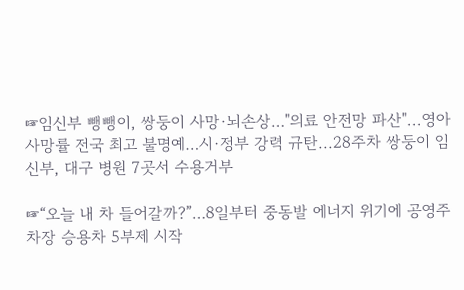☞임신부 뺑뺑이, 쌍둥이 사망·뇌손상…"의료 안전망 파산"...영아 사망률 전국 최고 불명예…시·정부 강력 규탄...28주차 쌍둥이 임신부, 대구 병원 7곳서 수용거부

☞“오늘 내 차 들어갈까?”…8일부터 중동발 에너지 위기에 공영주차장 승용차 5부제 시작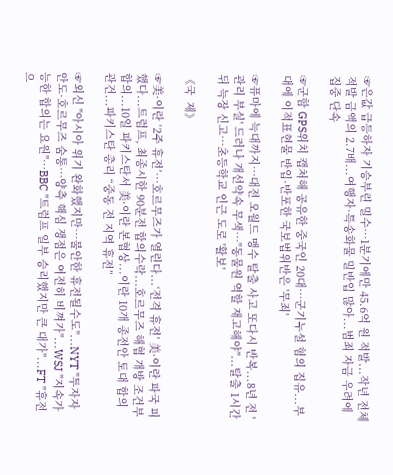☞은값 급등하자 기승부린 밀수…1분기에만 45.6억 원 적발...작년 전체 적발 금액의 2.7배...여행자·특송화물 밀반입 많아...범죄 자금 우려에 집중 단속

☞군함 GPS위치 캡처해 공유한 중국인 20대…군기누설 혐의 집유...부대에 이적표현물 반입·반포한 국보법위반은 '무죄'

☞퓨마에 늑대까지…대전 오월드 맹수 탈출 사고 또다시 반복...8년 전 '관리 부실' 드러나 개선약속 무색…"동물원 역할 재고해야"...탈출 1시간 뒤 늑장 신고…초등학교 인근 도로 '활보'

《국  제》

☞美·이란 ‘2주 휴전’…호르무즈가 열린다...‘전격 휴전’ 美·이란 파국 피했다...트럼프, 최종시한 90분전 합의수락...호르무즈 해협 개방 조건부 합의...10일 파키스탄서 美·이란 본협상...이란 10개 종전안 토대 합의 관건...파키스탄 총리 “중동 전 지역 휴전”

☞외신 "아시아 위기 완화했지만…불안한 휴전될수도"...NYT "투자자 안도·호르무즈 숨통…양측 핵심 쟁점은 여전히 비껴가"...WSJ "지속가능한 합의는 요원"…BBC "트럼프 일부 승리했지만 큰 대가"...FT "휴전으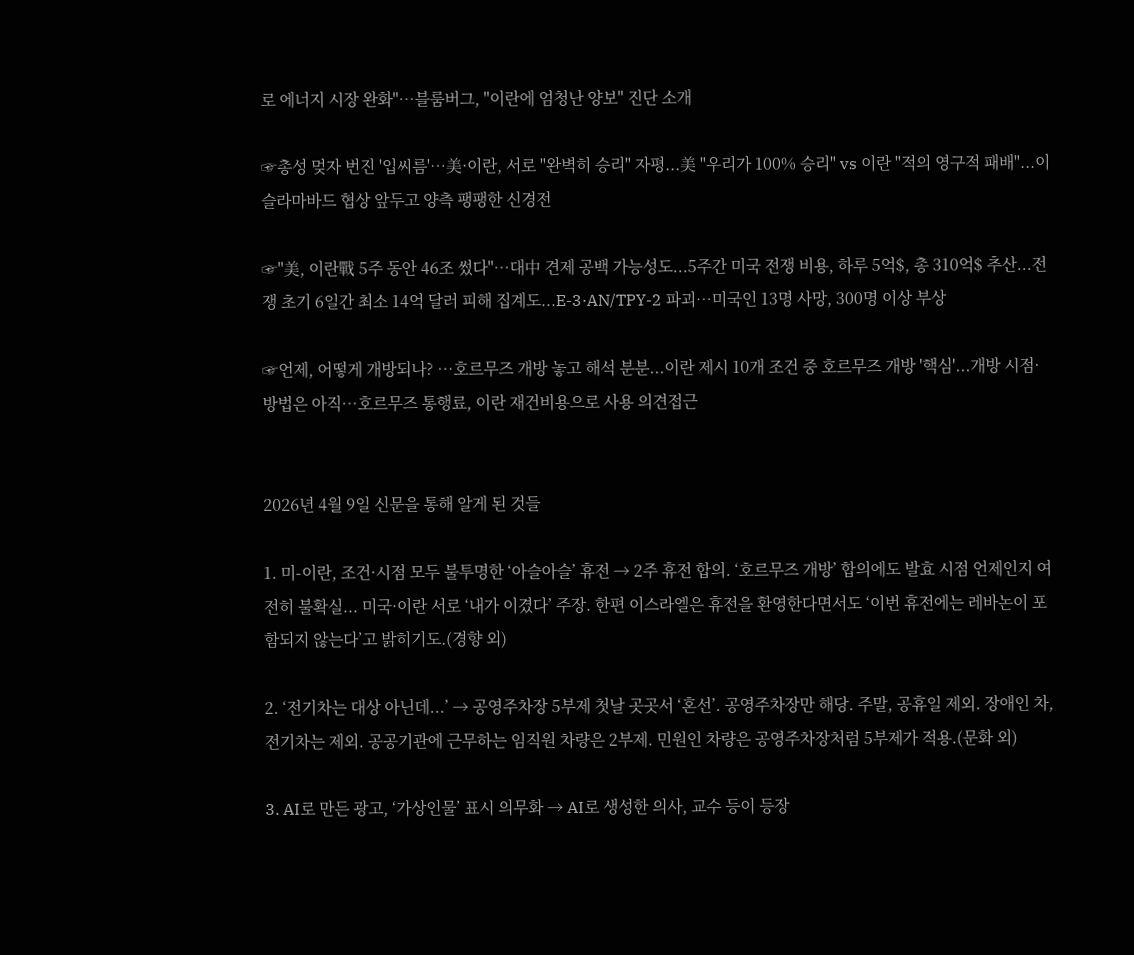로 에너지 시장 완화"…블룸버그, "이란에 엄청난 양보" 진단 소개

☞총성 멎자 번진 '입씨름'…美·이란, 서로 "완벽히 승리" 자평...美 "우리가 100% 승리" vs 이란 "적의 영구적 패배"...이슬라마바드 협상 앞두고 양측 팽팽한 신경전

☞"美, 이란戰 5주 동안 46조 썼다"…대中 견제 공백 가능성도...5주간 미국 전쟁 비용, 하루 5억$, 총 310억$ 추산...전쟁 초기 6일간 최소 14억 달러 피해 집계도...E-3·AN/TPY-2 파괴…미국인 13명 사망, 300명 이상 부상

☞언제, 어떻게 개방되나? …호르무즈 개방 놓고 해석 분분...이란 제시 10개 조건 중 호르무즈 개방 '핵심'...개방 시점·방법은 아직…호르무즈 통행료, 이란 재건비용으로 사용 의견접근


2026년 4월 9일 신문을 통해 알게 된 것들

1. 미-이란, 조건·시점 모두 불투명한 ‘아슬아슬’ 휴전 → 2주 휴전 합의. ‘호르무즈 개방’ 합의에도 발효 시점 언제인지 여전히 불확실... 미국·이란 서로 ‘내가 이겼다’ 주장. 한편 이스라엘은 휴전을 환영한다면서도 ‘이번 휴전에는 레바논이 포함되지 않는다’고 밝히기도.(경향 외)

2. ‘전기차는 대상 아닌데...’ → 공영주차장 5부제 첫날 곳곳서 ‘혼선’. 공영주차장만 해당. 주말, 공휴일 제외. 장애인 차, 전기차는 제외. 공공기관에 근무하는 임직원 차량은 2부제. 민원인 차량은 공영주차장처럼 5부제가 적용.(문화 외)

3. AI로 만든 광고, ‘가상인물’ 표시 의무화 → AI로 생성한 의사, 교수 등이 등장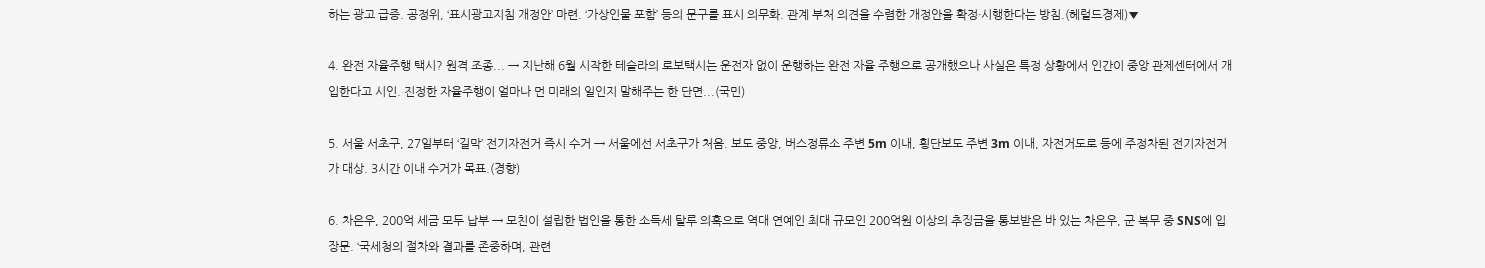하는 광고 급증. 공정위, ‘표시광고지침 개정안’ 마련. ‘가상인물 포함’ 등의 문구를 표시 의무화. 관계 부처 의견을 수렴한 개정안을 확정·시행한다는 방침.(헤럴드경제)▼

4. 완전 자율주행 택시? 원격 조종... → 지난해 6월 시작한 테슬라의 로보택시는 운전자 없이 운행하는 완전 자율 주행으로 공개했으나 사실은 특정 상황에서 인간이 중앙 관제센터에서 개입한다고 시인. 진정한 자율주행이 얼마나 먼 미래의 일인지 말해주는 한 단면...(국민)

5. 서울 서초구, 27일부터 ‘길막’ 전기자전거 즉시 수거 → 서울에선 서초구가 처음. 보도 중앙, 버스정류소 주변 5m 이내, 횡단보도 주변 3m 이내, 자전거도로 등에 주정차된 전기자전거가 대상. 3시간 이내 수거가 목표.(경향)

6. 차은우, 200억 세금 모두 납부 → 모친이 설립한 법인을 통한 소득세 탈루 의혹으로 역대 연예인 최대 규모인 200억원 이상의 추징금을 통보받은 바 있는 차은우, 군 복무 중 SNS에 입장문. ‘국세청의 절차와 결과를 존중하며, 관련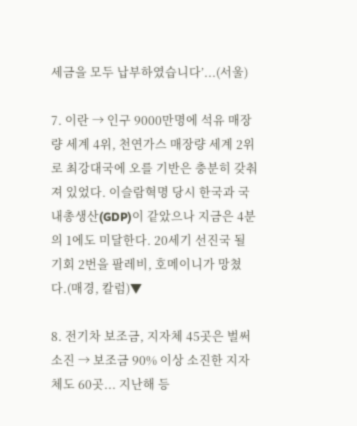세금을 모두 납부하였습니다’...(서울)

7. 이란 → 인구 9000만명에 석유 매장량 세계 4위, 천연가스 매장량 세계 2위로 최강대국에 오를 기반은 충분히 갖춰져 있었다. 이슬람혁명 당시 한국과 국내총생산(GDP)이 같았으나 지금은 4분의 1에도 미달한다. 20세기 선진국 될 기회 2번을 팔레비, 호메이니가 망쳤다.(매경, 칼럼)▼

8. 전기차 보조금, 지자체 45곳은 벌써 소진 → 보조금 90% 이상 소진한 지자체도 60곳... 지난해 등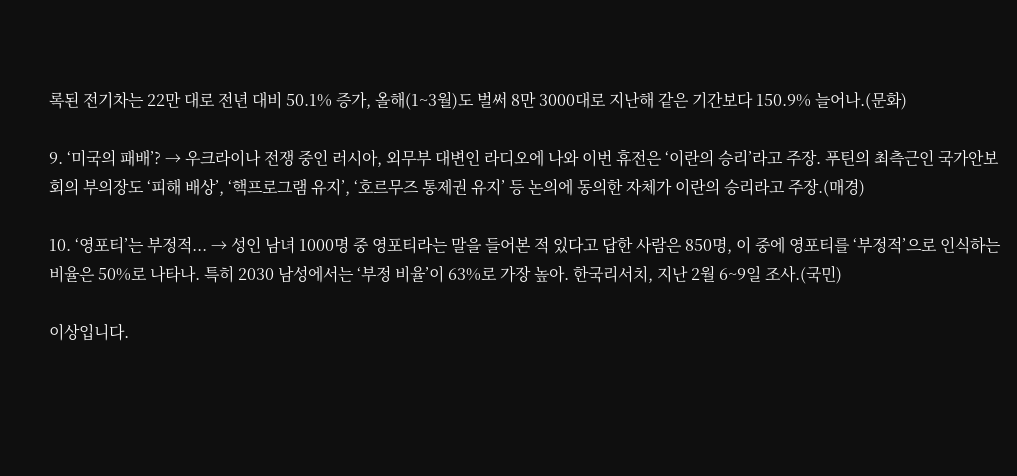록된 전기차는 22만 대로 전년 대비 50.1% 증가, 올해(1~3월)도 벌써 8만 3000대로 지난해 같은 기간보다 150.9% 늘어나.(문화)

9. ‘미국의 패배’? → 우크라이나 전쟁 중인 러시아, 외무부 대변인 라디오에 나와 이번 휴전은 ‘이란의 승리’라고 주장. 푸틴의 최측근인 국가안보회의 부의장도 ‘피해 배상’, ‘핵프로그램 유지’, ‘호르무즈 통제권 유지’ 등 논의에 동의한 자체가 이란의 승리라고 주장.(매경)

10. ‘영포티’는 부정적... → 성인 남녀 1000명 중 영포티라는 말을 들어본 적 있다고 답한 사람은 850명, 이 중에 영포티를 ‘부정적’으로 인식하는 비율은 50%로 나타나. 특히 2030 남성에서는 ‘부정 비율’이 63%로 가장 높아. 한국리서치, 지난 2월 6~9일 조사.(국민)

이상입니다.